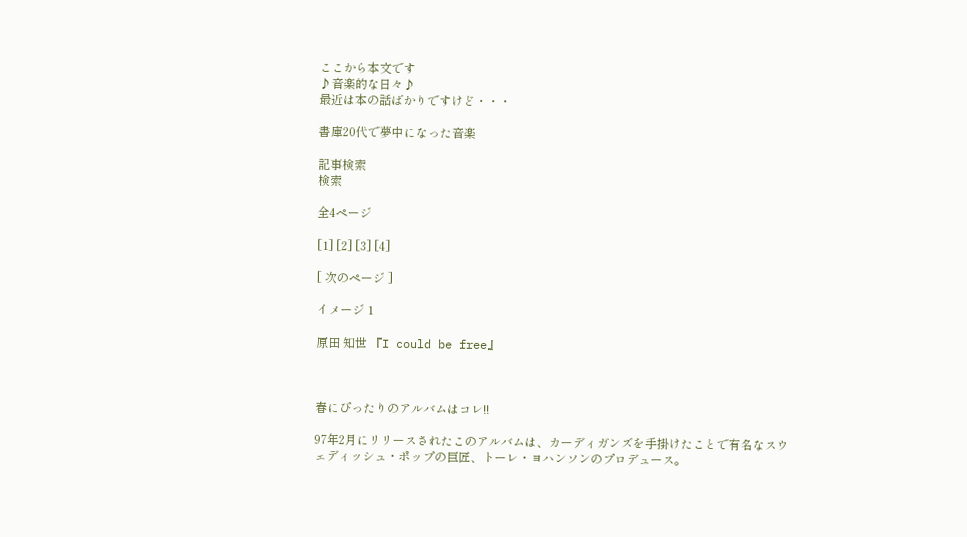ここから本文です
♪音楽的な日々♪
最近は本の話ばかりですけど・・・

書庫20代で夢中になった音楽

記事検索
検索

全4ページ

[1] [2] [3] [4]

[ 次のページ ]

イメージ 1

原田 知世 『I could be free』



春にぴったりのアルバムはコレ!!

97年2月にリリースされたこのアルバムは、カーディガンズを手掛けたことで有名なスウェディッシュ・ポップの巨匠、トーレ・ヨハンソンのプロデュース。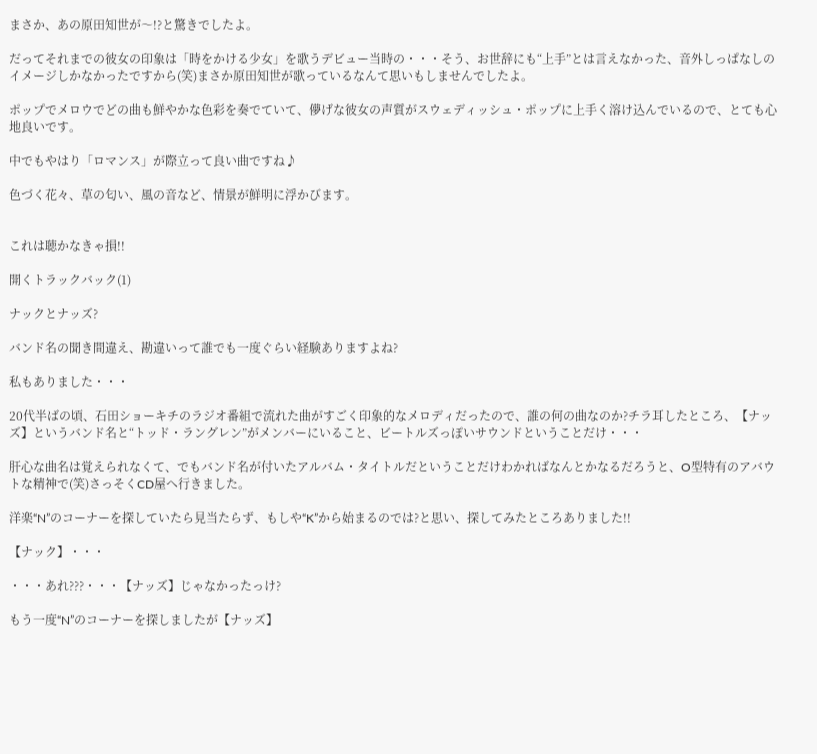まさか、あの原田知世が〜!?と驚きでしたよ。

だってそれまでの彼女の印象は「時をかける少女」を歌うデビュー当時の・・・そう、お世辞にも“上手”とは言えなかった、音外しっぱなしのイメージしかなかったですから(笑)まさか原田知世が歌っているなんて思いもしませんでしたよ。

ポップでメロウでどの曲も鮮やかな色彩を奏でていて、儚げな彼女の声質がスウェディッシュ・ポップに上手く溶け込んでいるので、とても心地良いです。

中でもやはり「ロマンス」が際立って良い曲ですね♪

色づく花々、草の匂い、風の音など、情景が鮮明に浮かびます。


これは聴かなきゃ損!!

開くトラックバック(1)

ナックとナッズ?

バンド名の聞き間違え、勘違いって誰でも一度ぐらい経験ありますよね?

私もありました・・・

20代半ばの頃、石田ショーキチのラジオ番組で流れた曲がすごく印象的なメロディだったので、誰の何の曲なのか?チラ耳したところ、【ナッズ】というバンド名と“トッド・ラングレン”がメンバーにいること、ビートルズっぽいサウンドということだけ・・・

肝心な曲名は覚えられなくて、でもバンド名が付いたアルバム・タイトルだということだけわかればなんとかなるだろうと、O型特有のアバウトな精神で(笑)さっそくCD屋へ行きました。

洋楽“N”のコーナーを探していたら見当たらず、もしや“K”から始まるのでは?と思い、探してみたところありました!!

【ナック】・・・

・・・あれ???・・・【ナッズ】じゃなかったっけ?

もう一度“N”のコーナーを探しましたが【ナッズ】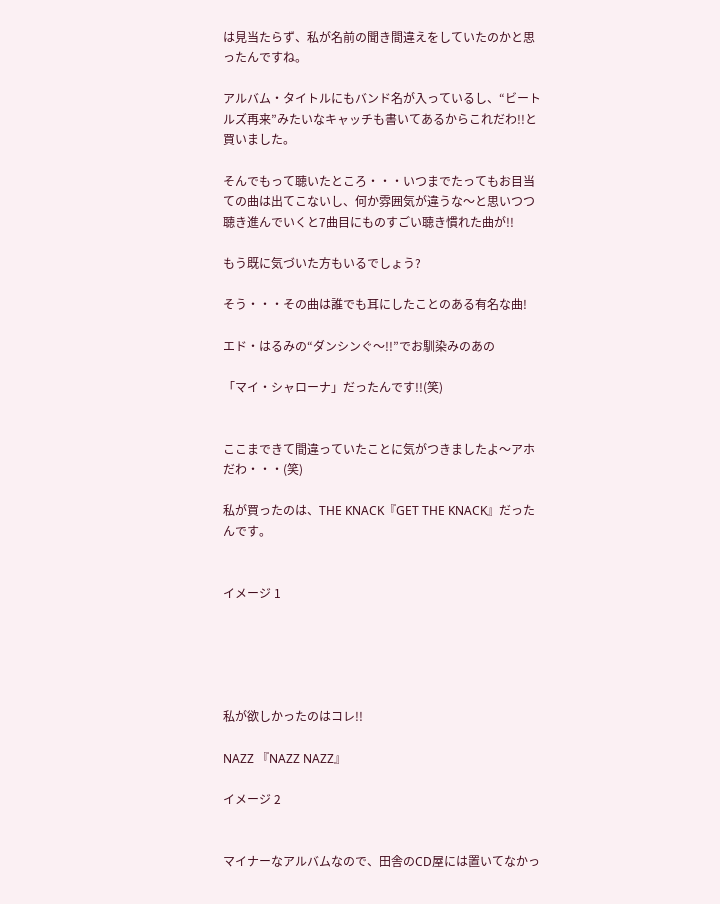は見当たらず、私が名前の聞き間違えをしていたのかと思ったんですね。

アルバム・タイトルにもバンド名が入っているし、“ビートルズ再来”みたいなキャッチも書いてあるからこれだわ!!と買いました。

そんでもって聴いたところ・・・いつまでたってもお目当ての曲は出てこないし、何か雰囲気が違うな〜と思いつつ聴き進んでいくと7曲目にものすごい聴き慣れた曲が!!

もう既に気づいた方もいるでしょう?

そう・・・その曲は誰でも耳にしたことのある有名な曲!

エド・はるみの“ダンシンぐ〜!!”でお馴染みのあの

「マイ・シャローナ」だったんです!!(笑)


ここまできて間違っていたことに気がつきましたよ〜アホだわ・・・(笑)

私が買ったのは、THE KNACK『GET THE KNACK』だったんです。


イメージ 1





私が欲しかったのはコレ!!

NAZZ 『NAZZ NAZZ』

イメージ 2


マイナーなアルバムなので、田舎のCD屋には置いてなかっ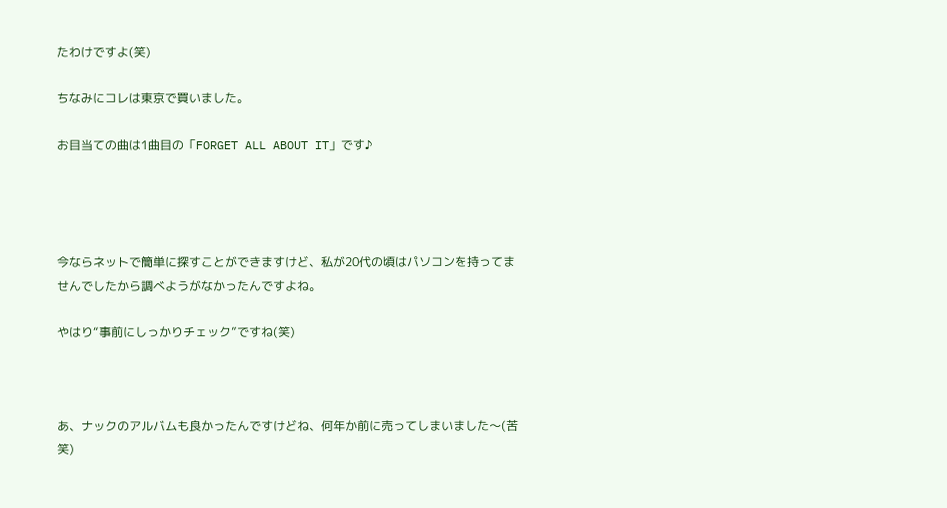たわけですよ(笑)

ちなみにコレは東京で買いました。

お目当ての曲は1曲目の「FORGET ALL ABOUT IT」です♪




今ならネットで簡単に探すことができますけど、私が20代の頃はパソコンを持ってませんでしたから調べようがなかったんですよね。

やはり“事前にしっかりチェック”ですね(笑)



あ、ナックのアルバムも良かったんですけどね、何年か前に売ってしまいました〜(苦笑)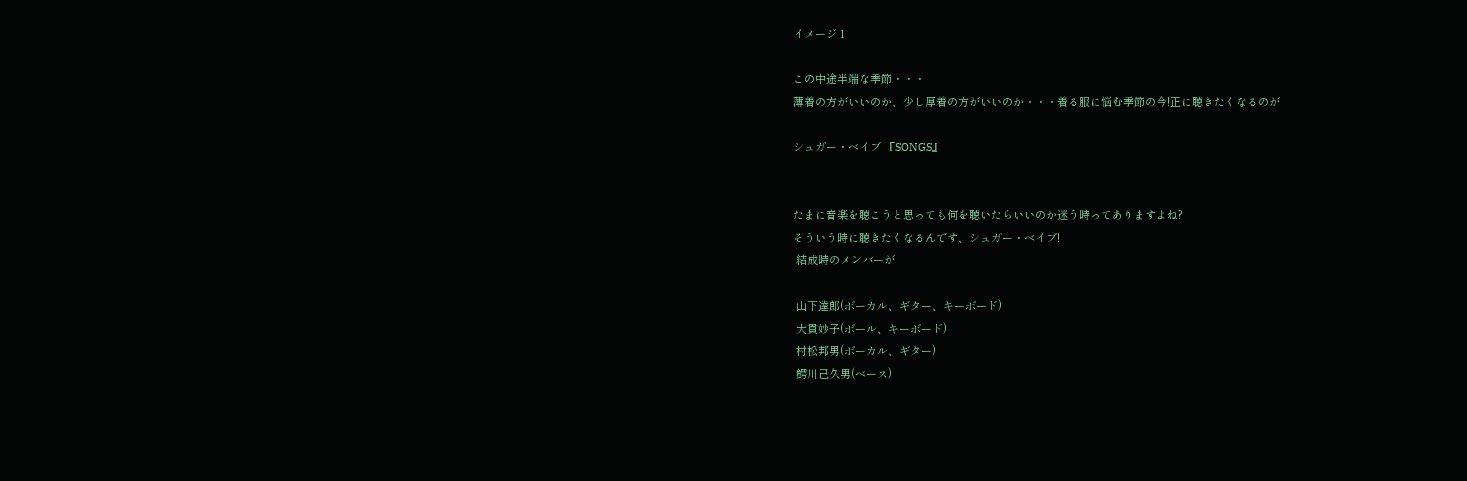イメージ 1

この中途半端な季節・・・
薄着の方がいいのか、少し厚着の方がいいのか・・・着る服に悩む季節の今!正に聴きたくなるのが

シュガー・ベイブ 『SONGS』


たまに音楽を聴こうと思っても何を聴いたらいいのか迷う時ってありますよね?
そういう時に聴きたくなるんです、シュガー・ベイブ!
 結成時のメンバーが

 山下達郎(ボーカル、ギター、キーボード)
 大貫妙子(ボール、キーボード)
 村松邦男(ボーカル、ギター)
 鰐川己久男(ベース)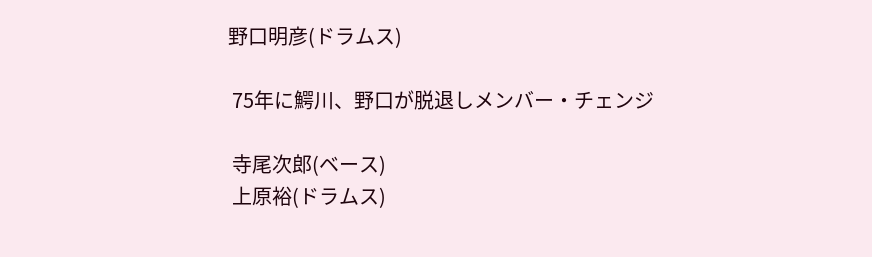野口明彦(ドラムス)

 75年に鰐川、野口が脱退しメンバー・チェンジ

 寺尾次郎(ベース)
 上原裕(ドラムス)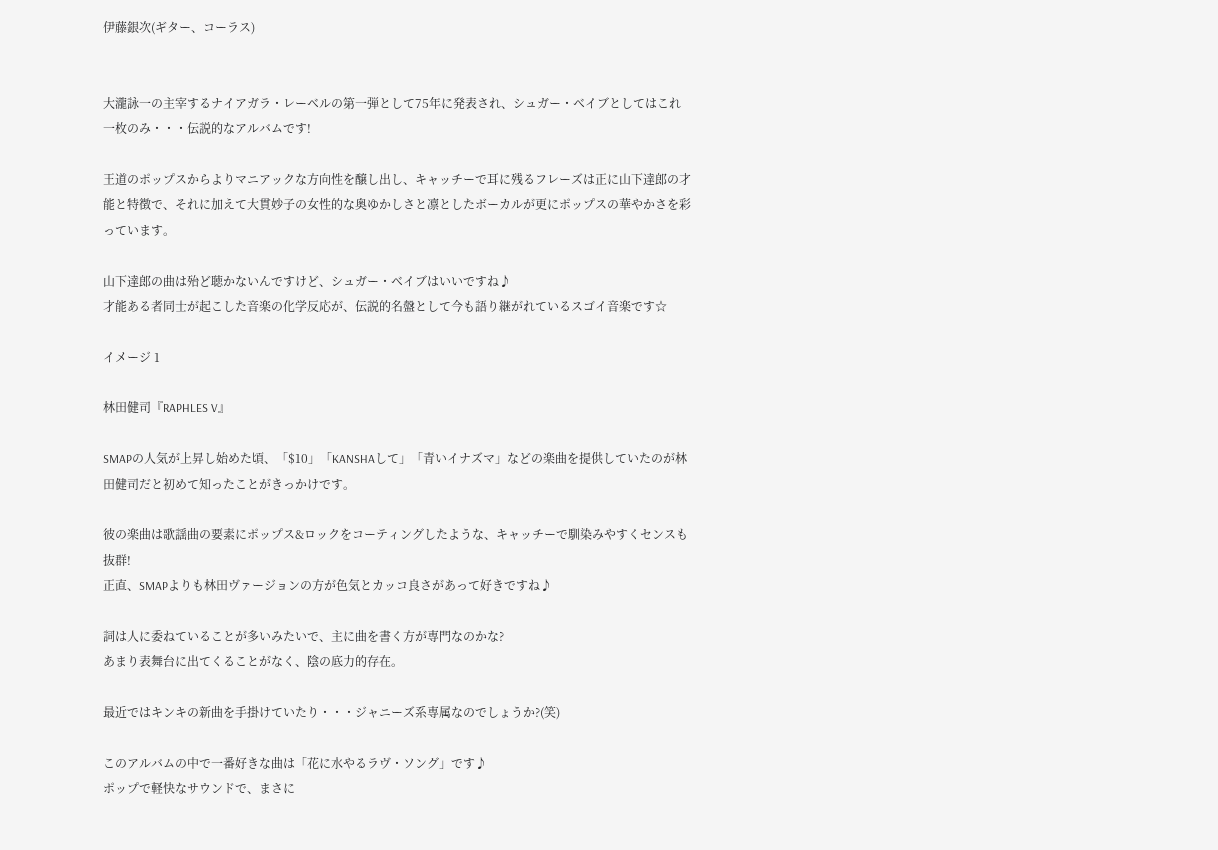伊藤銀次(ギター、コーラス)


大瀧詠一の主宰するナイアガラ・レーベルの第一弾として75年に発表され、シュガー・ベイブとしてはこれ一枚のみ・・・伝説的なアルバムです!

王道のポップスからよりマニアックな方向性を醸し出し、キャッチーで耳に残るフレーズは正に山下達郎の才能と特徴で、それに加えて大貫妙子の女性的な奥ゆかしさと凛としたボーカルが更にポップスの華やかさを彩っています。

山下達郎の曲は殆ど聴かないんですけど、シュガー・ベイブはいいですね♪
才能ある者同士が起こした音楽の化学反応が、伝説的名盤として今も語り継がれているスゴイ音楽です☆

イメージ 1

林田健司『RAPHLES V』

SMAPの人気が上昇し始めた頃、「$10」「KANSHAして」「青いイナズマ」などの楽曲を提供していたのが林田健司だと初めて知ったことがきっかけです。

彼の楽曲は歌謡曲の要素にポップス&ロックをコーティングしたような、キャッチーで馴染みやすくセンスも抜群!
正直、SMAPよりも林田ヴァージョンの方が色気とカッコ良さがあって好きですね♪

詞は人に委ねていることが多いみたいで、主に曲を書く方が専門なのかな?
あまり表舞台に出てくることがなく、陰の底力的存在。

最近ではキンキの新曲を手掛けていたり・・・ジャニーズ系専属なのでしょうか?(笑)

このアルバムの中で一番好きな曲は「花に水やるラヴ・ソング」です♪
ポップで軽快なサウンドで、まさに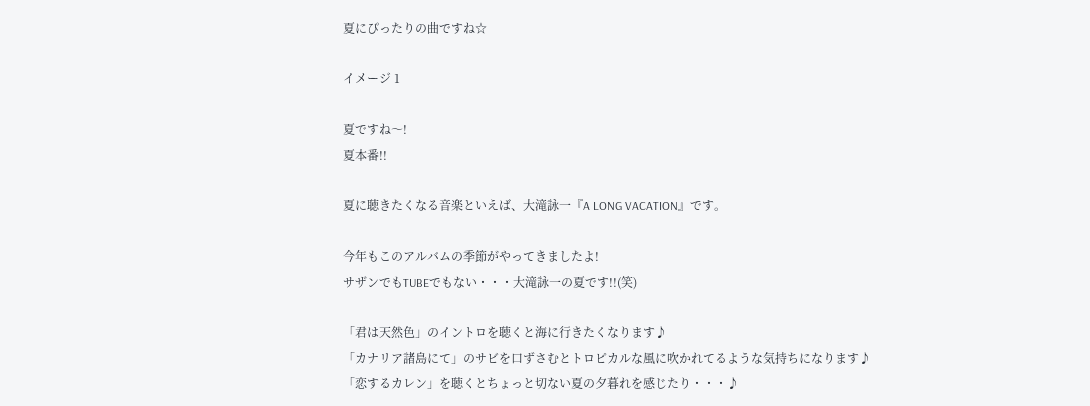夏にぴったりの曲ですね☆

イメージ 1

夏ですね〜!
夏本番!!

夏に聴きたくなる音楽といえば、大滝詠一『A LONG VACATION』です。

今年もこのアルバムの季節がやってきましたよ!
サザンでもTUBEでもない・・・大滝詠一の夏です!!(笑)

「君は天然色」のイントロを聴くと海に行きたくなります♪
「カナリア諸島にて」のサビを口ずさむとトロピカルな風に吹かれてるような気持ちになります♪
「恋するカレン」を聴くとちょっと切ない夏の夕暮れを感じたり・・・♪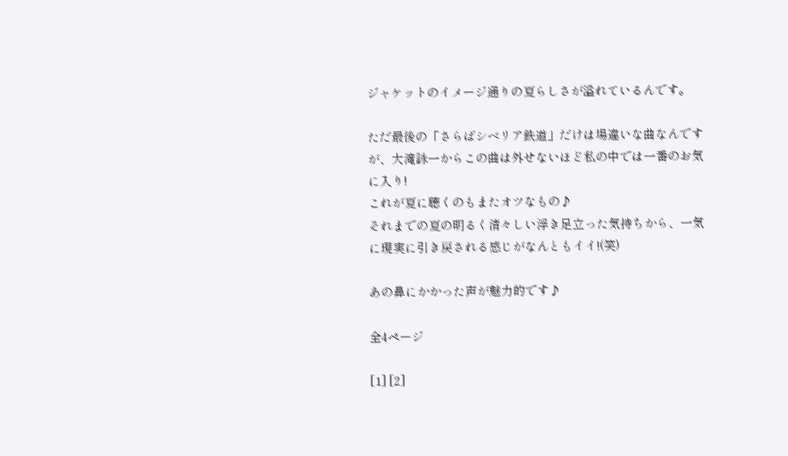ジャケットのイメージ通りの夏らしさが溢れているんです。

ただ最後の「さらばシベリア鉄道」だけは場違いな曲なんですが、大滝詠一からこの曲は外せないほど私の中では一番のお気に入り!
これが夏に聴くのもまたオツなもの♪
それまでの夏の明るく清々しい浮き足立った気持ちから、一気に現実に引き戻される感じがなんともイイ!(笑)

あの鼻にかかった声が魅力的です♪

全4ページ

[1] [2]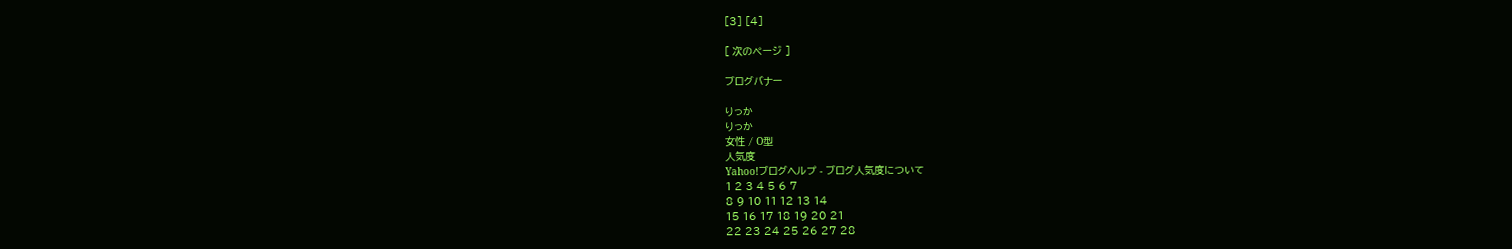[3] [4]

[ 次のページ ]

ブログバナー

りっか
りっか
女性 / O型
人気度
Yahoo!ブログヘルプ - ブログ人気度について
1 2 3 4 5 6 7
8 9 10 11 12 13 14
15 16 17 18 19 20 21
22 23 24 25 26 27 28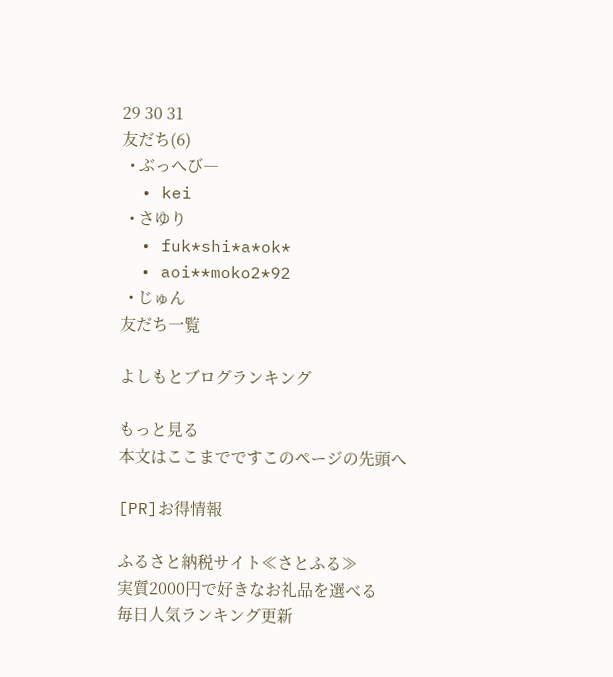29 30 31
友だち(6)
  • ぶっへび―
  • kei
  • さゆり
  • fuk*shi*a*ok*
  • aoi**moko2*92
  • じゅん
友だち一覧

よしもとブログランキング

もっと見る
本文はここまでですこのページの先頭へ

[PR]お得情報

ふるさと納税サイト≪さとふる≫
実質2000円で好きなお礼品を選べる
毎日人気ランキング更新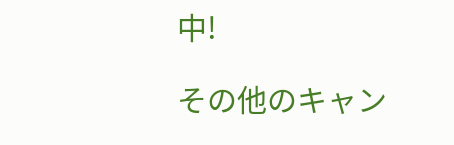中!

その他のキャン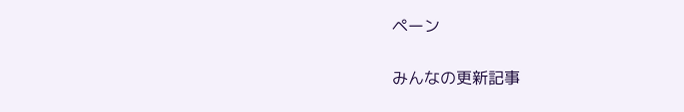ペーン

みんなの更新記事